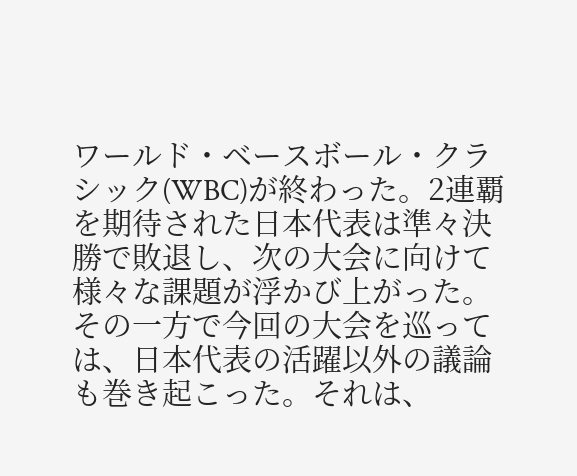ワールド・ベースボール・クラシック(WBC)が終わった。2連覇を期待された日本代表は準々決勝で敗退し、次の大会に向けて様々な課題が浮かび上がった。その一方で今回の大会を巡っては、日本代表の活躍以外の議論も巻き起こった。それは、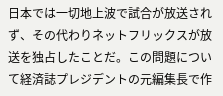日本では一切地上波で試合が放送されず、その代わりネットフリックスが放送を独占したことだ。この問題について経済誌プレジデントの元編集長で作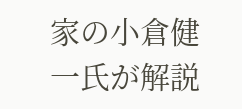家の小倉健一氏が解説